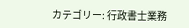カテゴリー: 行政書士業務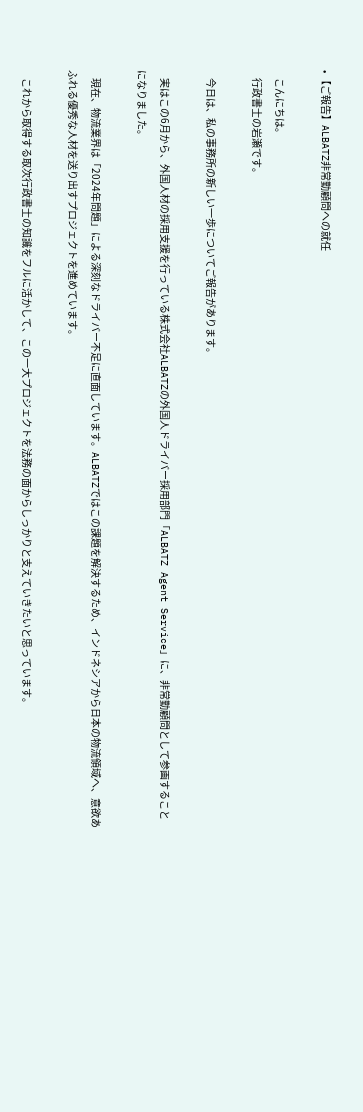• 【ご報告】ALBATZ非常勤顧問への就任

    こんにちは。
    行政書士の岩瀬です。

    今日は、私の事務所の新しい一歩についてご報告があります。

    実はこの6月から、外国人材の採用支援を行っている株式会社ALBATZの外国人ドライバー採用部門「ALBATZ Agent Service」に、非常勤顧問として参画することになりました。

    現在、物流業界は「2024年問題」による深刻なドライバー不足に直面しています。ALBATZではこの課題を解決するため、インドネシアから日本の物流領域へ、意欲あふれる優秀な人材を送り出すプロジェクトを進めています。

    これから取得する取次行政書士の知識をフルに活かして、この一大プロジェクトを法務の面からしっかりと支えていきたいと思っています。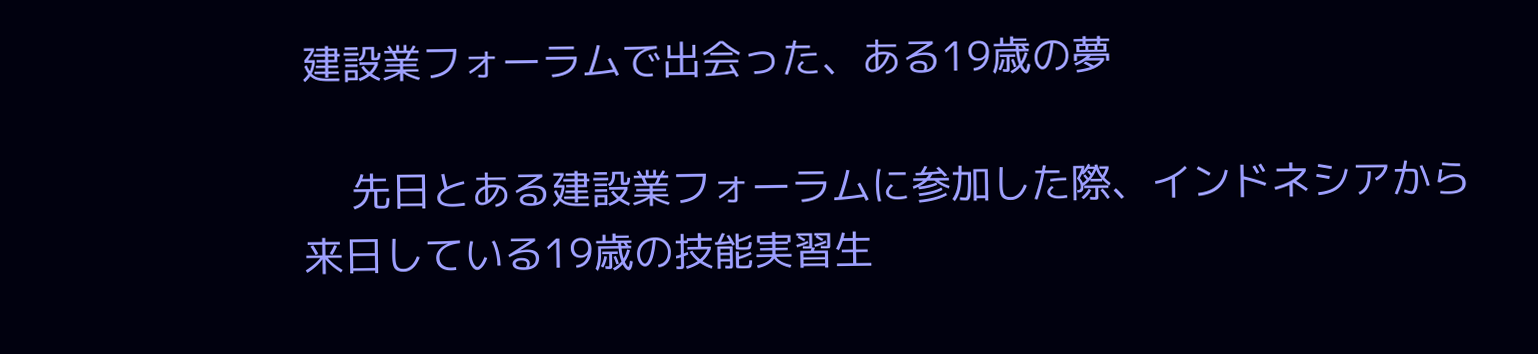建設業フォーラムで出会った、ある19歳の夢

    先日とある建設業フォーラムに参加した際、インドネシアから来日している19歳の技能実習生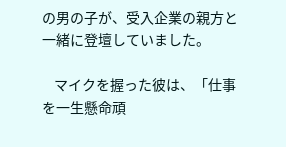の男の子が、受入企業の親方と一緒に登壇していました。

    マイクを握った彼は、「仕事を一生懸命頑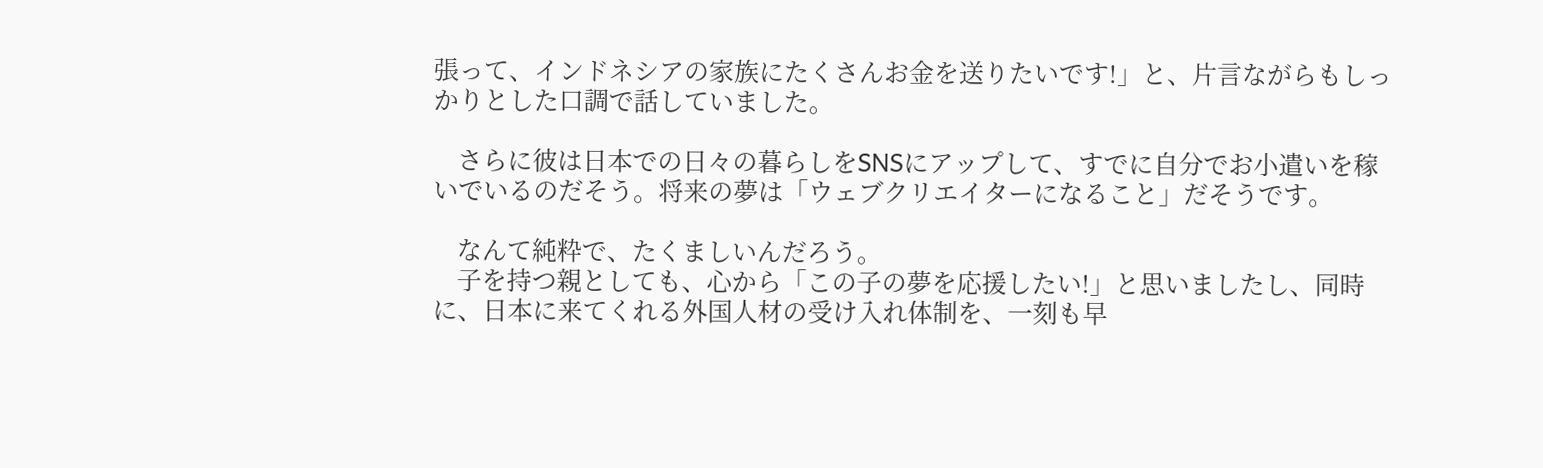張って、インドネシアの家族にたくさんお金を送りたいです!」と、片言ながらもしっかりとした口調で話していました。

    さらに彼は日本での日々の暮らしをSNSにアップして、すでに自分でお小遣いを稼いでいるのだそう。将来の夢は「ウェブクリエイターになること」だそうです。

    なんて純粋で、たくましいんだろう。
    子を持つ親としても、心から「この子の夢を応援したい!」と思いましたし、同時に、日本に来てくれる外国人材の受け入れ体制を、一刻も早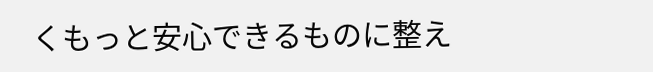くもっと安心できるものに整え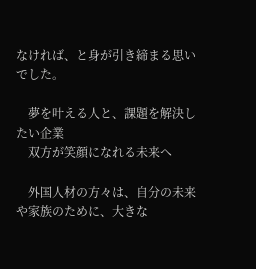なければ、と身が引き締まる思いでした。

    夢を叶える人と、課題を解決したい企業
    双方が笑顔になれる未来へ

    外国人材の方々は、自分の未来や家族のために、大きな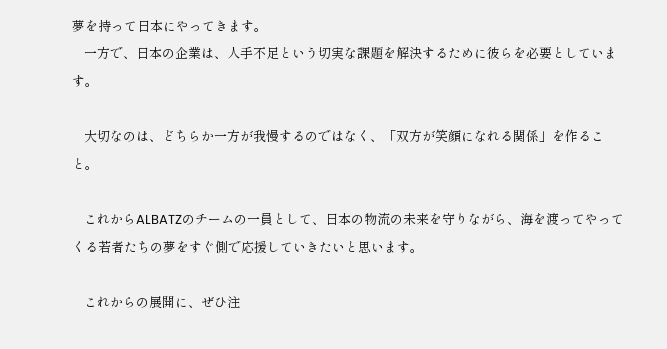夢を持って日本にやってきます。
    一方で、日本の企業は、人手不足という切実な課題を解決するために彼らを必要としています。

    大切なのは、どちらか一方が我慢するのではなく、「双方が笑顔になれる関係」を作ること。

    これからALBATZのチームの一員として、日本の物流の未来を守りながら、海を渡ってやってくる若者たちの夢をすぐ側で応援していきたいと思います。

    これからの展開に、ぜひ注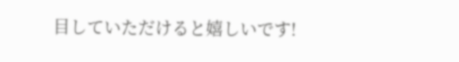目していただけると嬉しいです!